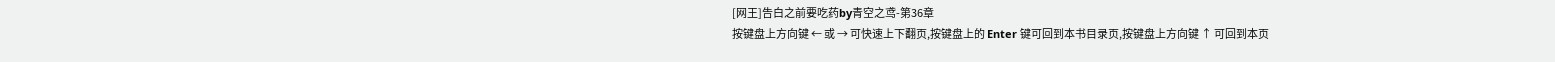[网王]告白之前要吃药by青空之鸢-第36章
按键盘上方向键 ← 或 → 可快速上下翻页,按键盘上的 Enter 键可回到本书目录页,按键盘上方向键 ↑ 可回到本页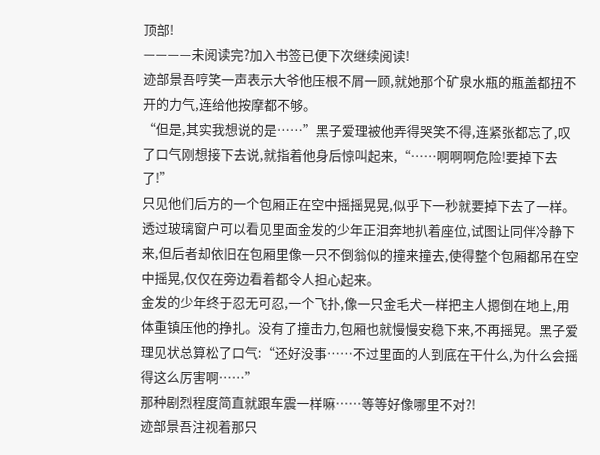顶部!
————未阅读完?加入书签已便下次继续阅读!
迹部景吾哼笑一声表示大爷他压根不屑一顾,就她那个矿泉水瓶的瓶盖都扭不开的力气,连给他按摩都不够。
“但是,其实我想说的是……”黑子爱理被他弄得哭笑不得,连紧张都忘了,叹了口气刚想接下去说,就指着他身后惊叫起来,“……啊啊啊危险!要掉下去了!”
只见他们后方的一个包厢正在空中摇摇晃晃,似乎下一秒就要掉下去了一样。透过玻璃窗户可以看见里面金发的少年正泪奔地扒着座位,试图让同伴冷静下来,但后者却依旧在包厢里像一只不倒翁似的撞来撞去,使得整个包厢都吊在空中摇晃,仅仅在旁边看着都令人担心起来。
金发的少年终于忍无可忍,一个飞扑,像一只金毛犬一样把主人摁倒在地上,用体重镇压他的挣扎。没有了撞击力,包厢也就慢慢安稳下来,不再摇晃。黑子爱理见状总算松了口气:“还好没事……不过里面的人到底在干什么,为什么会摇得这么厉害啊……”
那种剧烈程度简直就跟车震一样嘛……等等好像哪里不对?!
迹部景吾注视着那只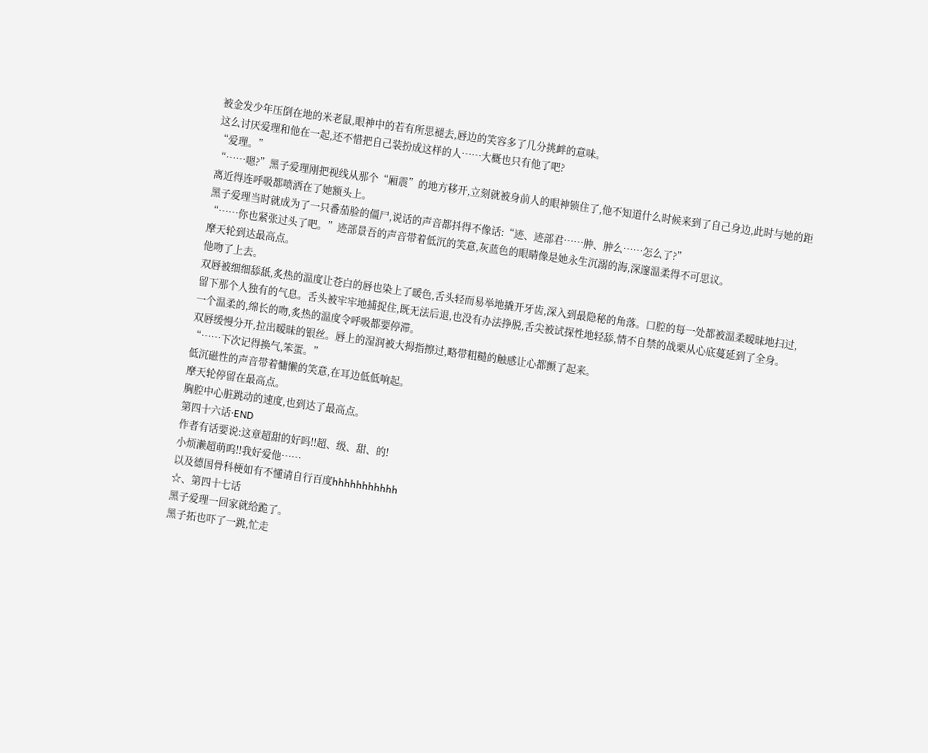被金发少年压倒在地的米老鼠,眼神中的若有所思褪去,唇边的笑容多了几分挑衅的意味。
这么讨厌爱理和他在一起,还不惜把自己装扮成这样的人……大概也只有他了吧?
“爱理。”
“……嗯?”黑子爱理刚把视线从那个“厢震”的地方移开,立刻就被身前人的眼神锁住了,他不知道什么时候来到了自己身边,此时与她的距离近得连呼吸都喷洒在了她额头上。
黑子爱理当时就成为了一只番茄脸的僵尸,说话的声音都抖得不像话:“迹、迹部君……肿、肿么……怎么了?”
“……你也紧张过头了吧。”迹部景吾的声音带着低沉的笑意,灰蓝色的眼睛像是她永生沉溺的海,深邃温柔得不可思议。
摩天轮到达最高点。
他吻了上去。
双唇被细细舔舐,炙热的温度让苍白的唇也染上了暖色,舌头轻而易举地撬开牙齿,深入到最隐秘的角落。口腔的每一处都被温柔暧昧地扫过,留下那个人独有的气息。舌头被牢牢地捕捉住,既无法后退,也没有办法挣脱,舌尖被试探性地轻舔,情不自禁的战栗从心底蔓延到了全身。
一个温柔的,绵长的吻,炙热的温度令呼吸都要停滞。
双唇缓慢分开,拉出暧昧的银丝。唇上的湿润被大拇指擦过,略带粗糙的触感让心都颤了起来。
“……下次记得换气,笨蛋。”
低沉磁性的声音带着慵懒的笑意,在耳边低低响起。
摩天轮停留在最高点。
胸腔中心脏跳动的速度,也到达了最高点。
第四十六话·END
作者有话要说:这章超甜的好吗!!超、级、甜、的!
小烦濑超萌呜!!我好爱他……
以及德国骨科梗如有不懂请自行百度hhhhhhhhhhh
☆、第四十七话
黑子爱理一回家就给跪了。
黑子拓也吓了一跳,忙走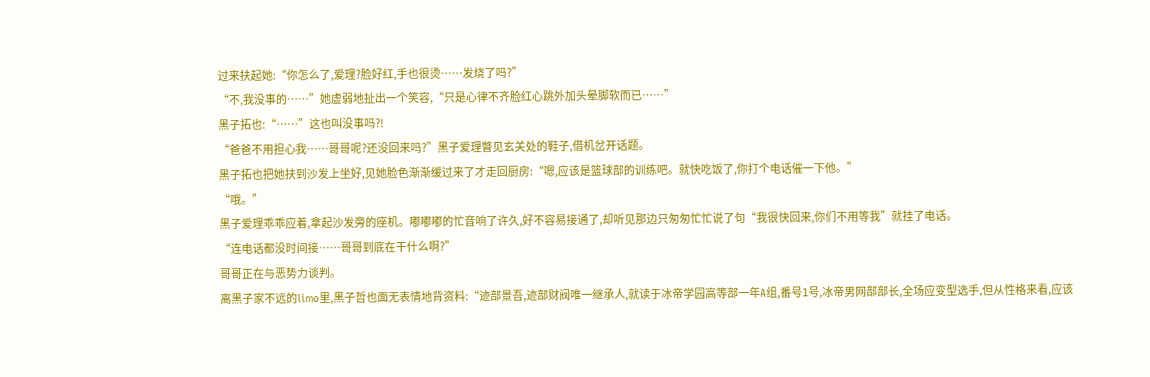过来扶起她:“你怎么了,爱理?脸好红,手也很烫……发烧了吗?”
“不,我没事的……”她虚弱地扯出一个笑容,“只是心律不齐脸红心跳外加头晕脚软而已……”
黑子拓也:“……”这也叫没事吗?!
“爸爸不用担心我……哥哥呢?还没回来吗?”黑子爱理瞥见玄关处的鞋子,借机岔开话题。
黑子拓也把她扶到沙发上坐好,见她脸色渐渐缓过来了才走回厨房:“嗯,应该是篮球部的训练吧。就快吃饭了,你打个电话催一下他。”
“哦。”
黑子爱理乖乖应着,拿起沙发旁的座机。嘟嘟嘟的忙音响了许久,好不容易接通了,却听见那边只匆匆忙忙说了句“我很快回来,你们不用等我”就挂了电话。
“连电话都没时间接……哥哥到底在干什么啊?”
哥哥正在与恶势力谈判。
离黑子家不远的limo里,黑子哲也面无表情地背资料:“迹部景吾,迹部财阀唯一继承人,就读于冰帝学园高等部一年A组,番号1号,冰帝男网部部长,全场应变型选手,但从性格来看,应该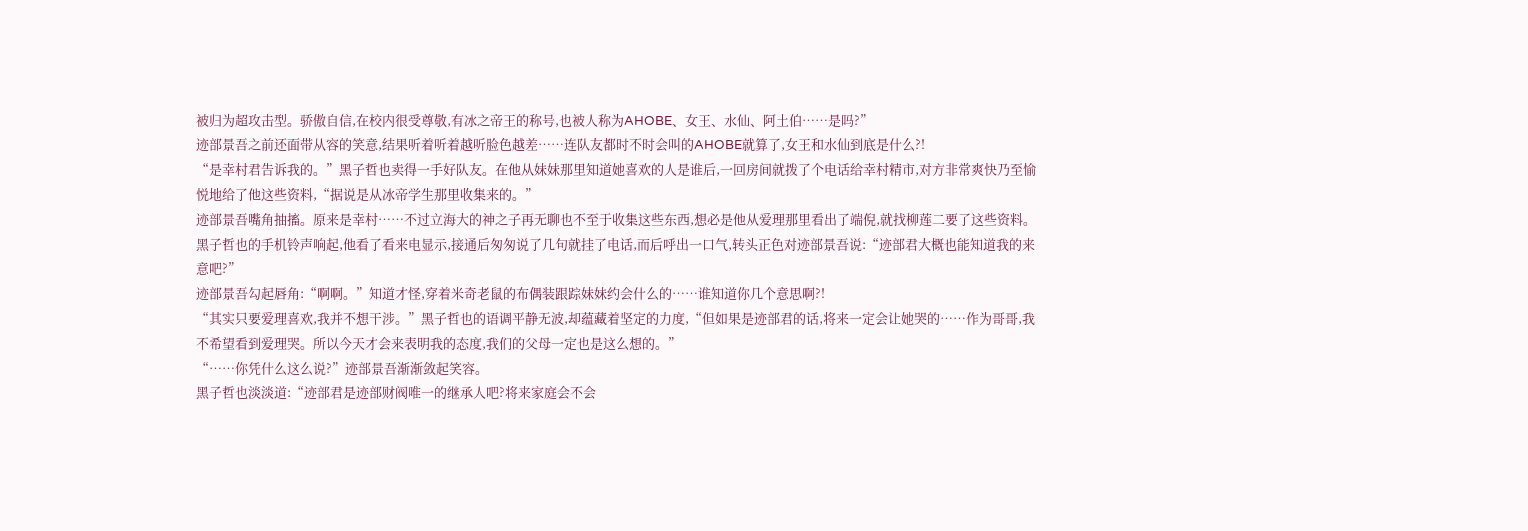被归为超攻击型。骄傲自信,在校内很受尊敬,有冰之帝王的称号,也被人称为AHOBE、女王、水仙、阿土伯……是吗?”
迹部景吾之前还面带从容的笑意,结果听着听着越听脸色越差……连队友都时不时会叫的AHOBE就算了,女王和水仙到底是什么?!
“是幸村君告诉我的。”黑子哲也卖得一手好队友。在他从妹妹那里知道她喜欢的人是谁后,一回房间就拨了个电话给幸村精市,对方非常爽快乃至愉悦地给了他这些资料,“据说是从冰帝学生那里收集来的。”
迹部景吾嘴角抽搐。原来是幸村……不过立海大的神之子再无聊也不至于收集这些东西,想必是他从爱理那里看出了端倪,就找柳莲二要了这些资料。
黑子哲也的手机铃声响起,他看了看来电显示,接通后匆匆说了几句就挂了电话,而后呼出一口气,转头正色对迹部景吾说:“迹部君大概也能知道我的来意吧?”
迹部景吾勾起唇角:“啊啊。”知道才怪,穿着米奇老鼠的布偶装跟踪妹妹约会什么的……谁知道你几个意思啊?!
“其实只要爱理喜欢,我并不想干涉。”黑子哲也的语调平静无波,却蕴藏着坚定的力度,“但如果是迹部君的话,将来一定会让她哭的……作为哥哥,我不希望看到爱理哭。所以今天才会来表明我的态度,我们的父母一定也是这么想的。”
“……你凭什么这么说?”迹部景吾渐渐敛起笑容。
黑子哲也淡淡道:“迹部君是迹部财阀唯一的继承人吧?将来家庭会不会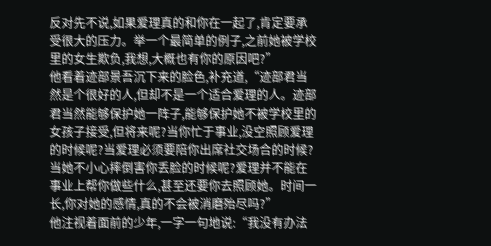反对先不说,如果爱理真的和你在一起了,肯定要承受很大的压力。举一个最简单的例子,之前她被学校里的女生欺负,我想,大概也有你的原因吧?”
他看着迹部景吾沉下来的脸色,补充道,“迹部君当然是个很好的人,但却不是一个适合爱理的人。迹部君当然能够保护她一阵子,能够保护她不被学校里的女孩子接受,但将来呢?当你忙于事业,没空照顾爱理的时候呢?当爱理必须要陪你出席社交场合的时候?当她不小心摔倒害你丢脸的时候呢?爱理并不能在事业上帮你做些什么,甚至还要你去照顾她。时间一长,你对她的感情,真的不会被消磨殆尽吗?”
他注视着面前的少年,一字一句地说:“我没有办法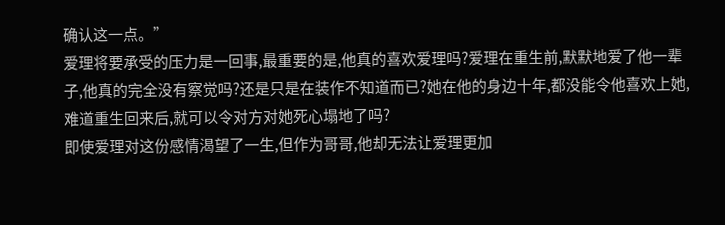确认这一点。”
爱理将要承受的压力是一回事,最重要的是,他真的喜欢爱理吗?爱理在重生前,默默地爱了他一辈子,他真的完全没有察觉吗?还是只是在装作不知道而已?她在他的身边十年,都没能令他喜欢上她,难道重生回来后,就可以令对方对她死心塌地了吗?
即使爱理对这份感情渴望了一生,但作为哥哥,他却无法让爱理更加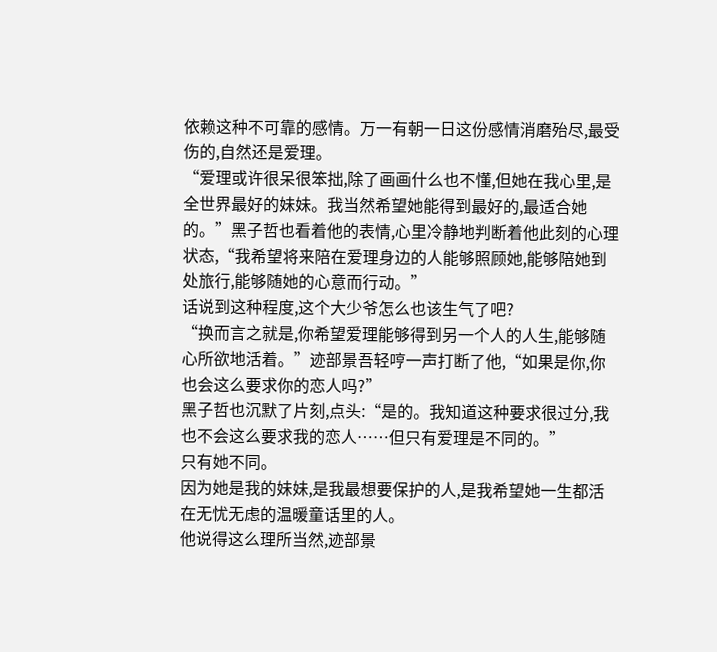依赖这种不可靠的感情。万一有朝一日这份感情消磨殆尽,最受伤的,自然还是爱理。
“爱理或许很呆很笨拙,除了画画什么也不懂,但她在我心里,是全世界最好的妹妹。我当然希望她能得到最好的,最适合她的。”黑子哲也看着他的表情,心里冷静地判断着他此刻的心理状态,“我希望将来陪在爱理身边的人能够照顾她,能够陪她到处旅行,能够随她的心意而行动。”
话说到这种程度,这个大少爷怎么也该生气了吧?
“换而言之就是,你希望爱理能够得到另一个人的人生,能够随心所欲地活着。”迹部景吾轻哼一声打断了他,“如果是你,你也会这么要求你的恋人吗?”
黑子哲也沉默了片刻,点头:“是的。我知道这种要求很过分,我也不会这么要求我的恋人……但只有爱理是不同的。”
只有她不同。
因为她是我的妹妹,是我最想要保护的人,是我希望她一生都活在无忧无虑的温暖童话里的人。
他说得这么理所当然,迹部景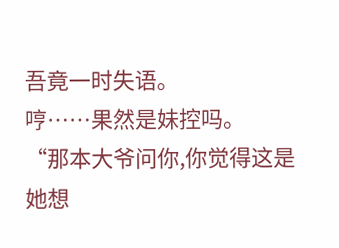吾竟一时失语。
哼……果然是妹控吗。
“那本大爷问你,你觉得这是她想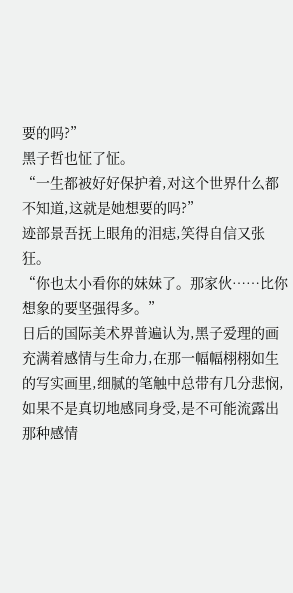要的吗?”
黑子哲也怔了怔。
“一生都被好好保护着,对这个世界什么都不知道,这就是她想要的吗?”
迹部景吾抚上眼角的泪痣,笑得自信又张狂。
“你也太小看你的妹妹了。那家伙……比你想象的要坚强得多。”
日后的国际美术界普遍认为,黑子爱理的画充满着感情与生命力,在那一幅幅栩栩如生的写实画里,细腻的笔触中总带有几分悲悯,如果不是真切地感同身受,是不可能流露出那种感情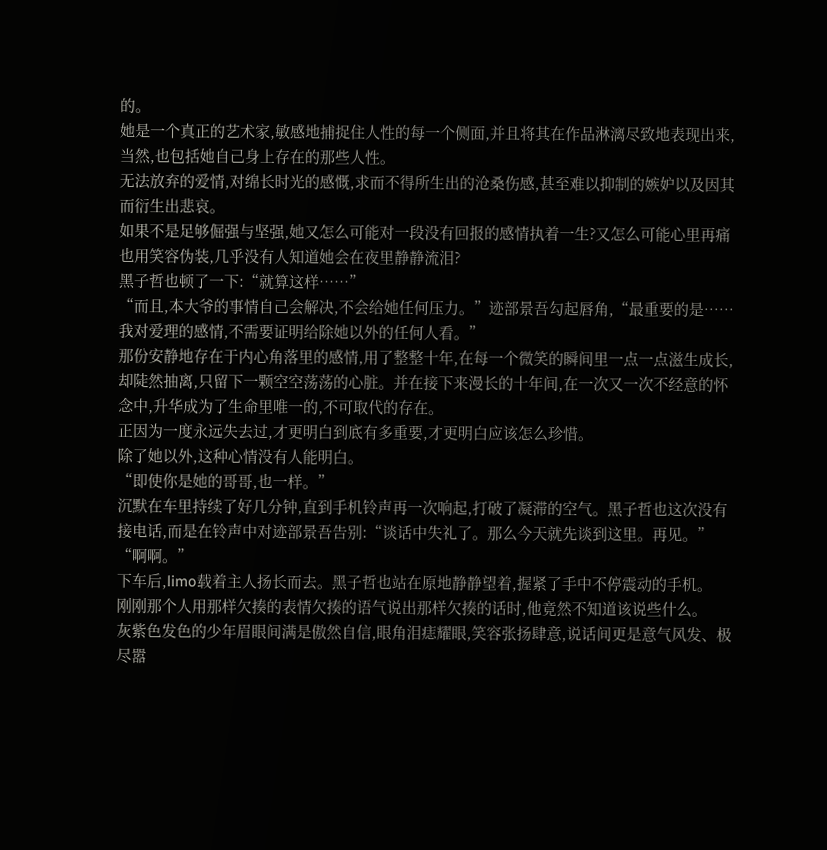的。
她是一个真正的艺术家,敏感地捕捉住人性的每一个侧面,并且将其在作品淋漓尽致地表现出来,当然,也包括她自己身上存在的那些人性。
无法放弃的爱情,对绵长时光的感慨,求而不得所生出的沧桑伤感,甚至难以抑制的嫉妒以及因其而衍生出悲哀。
如果不是足够倔强与坚强,她又怎么可能对一段没有回报的感情执着一生?又怎么可能心里再痛也用笑容伪装,几乎没有人知道她会在夜里静静流泪?
黑子哲也顿了一下:“就算这样……”
“而且,本大爷的事情自己会解决,不会给她任何压力。”迹部景吾勾起唇角,“最重要的是……我对爱理的感情,不需要证明给除她以外的任何人看。”
那份安静地存在于内心角落里的感情,用了整整十年,在每一个微笑的瞬间里一点一点滋生成长,却陡然抽离,只留下一颗空空荡荡的心脏。并在接下来漫长的十年间,在一次又一次不经意的怀念中,升华成为了生命里唯一的,不可取代的存在。
正因为一度永远失去过,才更明白到底有多重要,才更明白应该怎么珍惜。
除了她以外,这种心情没有人能明白。
“即使你是她的哥哥,也一样。”
沉默在车里持续了好几分钟,直到手机铃声再一次响起,打破了凝滞的空气。黑子哲也这次没有接电话,而是在铃声中对迹部景吾告别:“谈话中失礼了。那么今天就先谈到这里。再见。”
“啊啊。”
下车后,limo载着主人扬长而去。黑子哲也站在原地静静望着,握紧了手中不停震动的手机。
刚刚那个人用那样欠揍的表情欠揍的语气说出那样欠揍的话时,他竟然不知道该说些什么。
灰紫色发色的少年眉眼间满是傲然自信,眼角泪痣耀眼,笑容张扬肆意,说话间更是意气风发、极尽嚣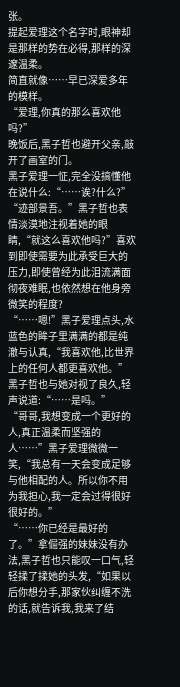张。
提起爱理这个名字时,眼神却是那样的势在必得,那样的深邃温柔。
简直就像……早已深爱多年的模样。
“爱理,你真的那么喜欢他吗?”
晚饭后,黑子哲也避开父亲,敲开了画室的门。
黑子爱理一怔,完全没搞懂他在说什么:“……诶?什么?”
“迹部景吾。”黑子哲也表情淡漠地注视着她的眼睛,“就这么喜欢他吗?”喜欢到即使需要为此承受巨大的压力,即使曾经为此泪流满面彻夜难眠,也依然想在他身旁微笑的程度?
“……嗯!”黑子爱理点头,水蓝色的眸子里满满的都是纯澈与认真,“我喜欢他,比世界上的任何人都更喜欢他。”
黑子哲也与她对视了良久,轻声说道:“……是吗。”
“哥哥,我想变成一个更好的人,真正温柔而坚强的人……”黑子爱理微微一笑,“我总有一天会变成足够与他相配的人。所以你不用为我担心,我一定会过得很好很好的。”
“……你已经是最好的了。”拿倔强的妹妹没有办法,黑子哲也只能叹一口气,轻轻揉了揉她的头发,“如果以后你想分手,那家伙纠缠不洗的话,就告诉我,我来了结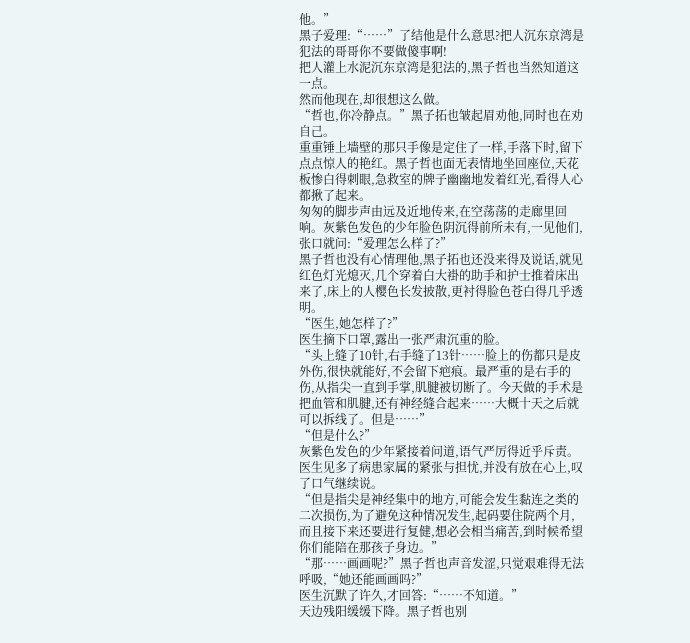他。”
黑子爱理:“……”了结他是什么意思?把人沉东京湾是犯法的哥哥你不要做傻事啊!
把人灌上水泥沉东京湾是犯法的,黑子哲也当然知道这一点。
然而他现在,却很想这么做。
“哲也,你冷静点。”黑子拓也皱起眉劝他,同时也在劝自己。
重重锤上墙壁的那只手像是定住了一样,手落下时,留下点点惊人的艳红。黑子哲也面无表情地坐回座位,天花板惨白得刺眼,急救室的牌子幽幽地发着红光,看得人心都揪了起来。
匆匆的脚步声由远及近地传来,在空荡荡的走廊里回响。灰紫色发色的少年脸色阴沉得前所未有,一见他们,张口就问:“爱理怎么样了?”
黑子哲也没有心情理他,黑子拓也还没来得及说话,就见红色灯光熄灭,几个穿着白大褂的助手和护士推着床出来了,床上的人樱色长发披散,更衬得脸色苍白得几乎透明。
“医生,她怎样了?”
医生摘下口罩,露出一张严肃沉重的脸。
“头上缝了10针,右手缝了13针……脸上的伤都只是皮外伤,很快就能好,不会留下疤痕。最严重的是右手的伤,从指尖一直到手掌,肌腱被切断了。今天做的手术是把血管和肌腱,还有神经缝合起来……大概十天之后就可以拆线了。但是……”
“但是什么?”
灰紫色发色的少年紧接着问道,语气严厉得近乎斥责。医生见多了病患家属的紧张与担忧,并没有放在心上,叹了口气继续说。
“但是指尖是神经集中的地方,可能会发生黏连之类的二次损伤,为了避免这种情况发生,起码要住院两个月,而且接下来还要进行复健,想必会相当痛苦,到时候希望你们能陪在那孩子身边。”
“那……画画呢?”黑子哲也声音发涩,只觉艰难得无法呼吸,“她还能画画吗?”
医生沉默了许久,才回答:“……不知道。”
天边残阳缓缓下降。黑子哲也别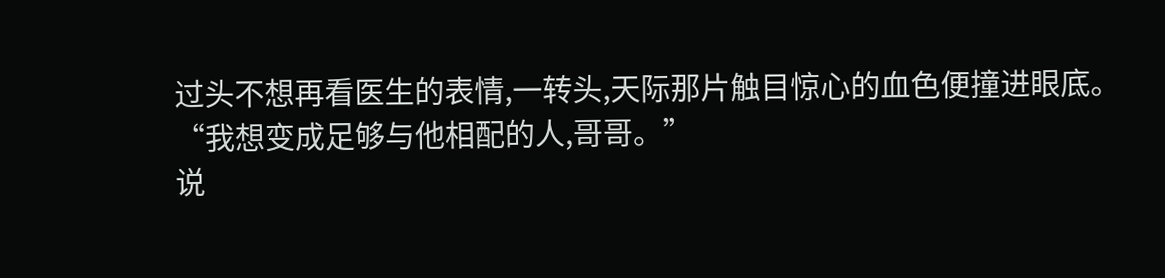过头不想再看医生的表情,一转头,天际那片触目惊心的血色便撞进眼底。
“我想变成足够与他相配的人,哥哥。”
说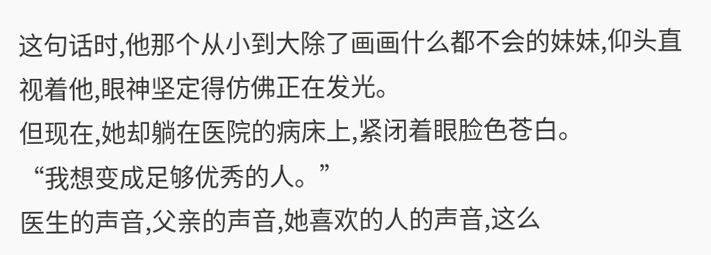这句话时,他那个从小到大除了画画什么都不会的妹妹,仰头直视着他,眼神坚定得仿佛正在发光。
但现在,她却躺在医院的病床上,紧闭着眼脸色苍白。
“我想变成足够优秀的人。”
医生的声音,父亲的声音,她喜欢的人的声音,这么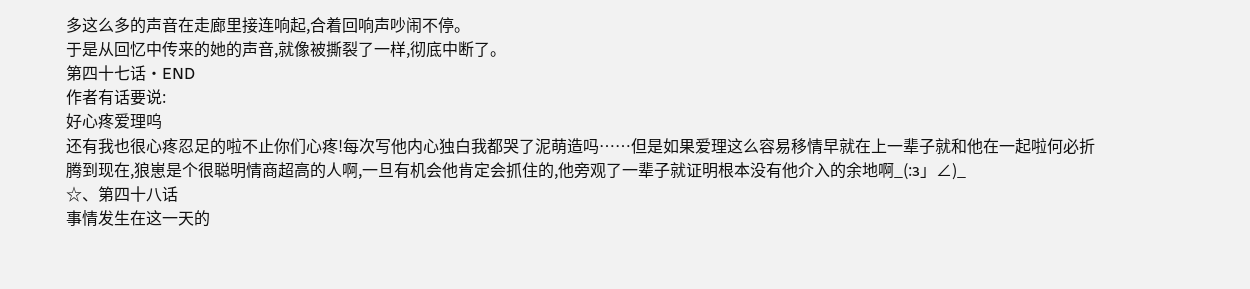多这么多的声音在走廊里接连响起,合着回响声吵闹不停。
于是从回忆中传来的她的声音,就像被撕裂了一样,彻底中断了。
第四十七话·END
作者有话要说:
好心疼爱理呜
还有我也很心疼忍足的啦不止你们心疼!每次写他内心独白我都哭了泥萌造吗……但是如果爱理这么容易移情早就在上一辈子就和他在一起啦何必折腾到现在,狼崽是个很聪明情商超高的人啊,一旦有机会他肯定会抓住的,他旁观了一辈子就证明根本没有他介入的余地啊_(:з」∠)_
☆、第四十八话
事情发生在这一天的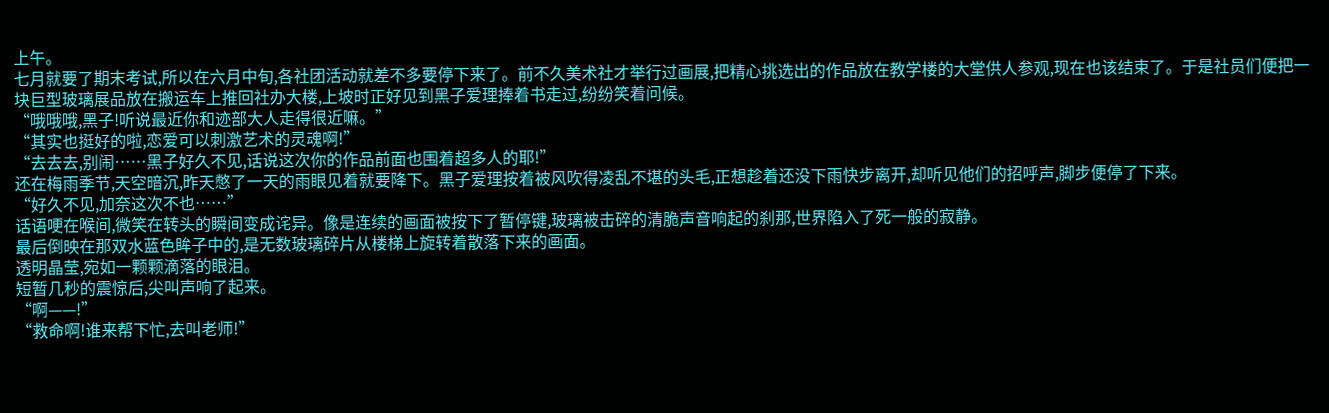上午。
七月就要了期末考试,所以在六月中旬,各社团活动就差不多要停下来了。前不久美术社才举行过画展,把精心挑选出的作品放在教学楼的大堂供人参观,现在也该结束了。于是社员们便把一块巨型玻璃展品放在搬运车上推回社办大楼,上坡时正好见到黑子爱理捧着书走过,纷纷笑着问候。
“哦哦哦,黑子!听说最近你和迹部大人走得很近嘛。”
“其实也挺好的啦,恋爱可以刺激艺术的灵魂啊!”
“去去去,别闹……黑子好久不见,话说这次你的作品前面也围着超多人的耶!”
还在梅雨季节,天空暗沉,昨天憋了一天的雨眼见着就要降下。黑子爱理按着被风吹得凌乱不堪的头毛,正想趁着还没下雨快步离开,却听见他们的招呼声,脚步便停了下来。
“好久不见,加奈这次不也……”
话语哽在喉间,微笑在转头的瞬间变成诧异。像是连续的画面被按下了暂停键,玻璃被击碎的清脆声音响起的刹那,世界陷入了死一般的寂静。
最后倒映在那双水蓝色眸子中的,是无数玻璃碎片从楼梯上旋转着散落下来的画面。
透明晶莹,宛如一颗颗滴落的眼泪。
短暂几秒的震惊后,尖叫声响了起来。
“啊——!”
“救命啊!谁来帮下忙,去叫老师!”